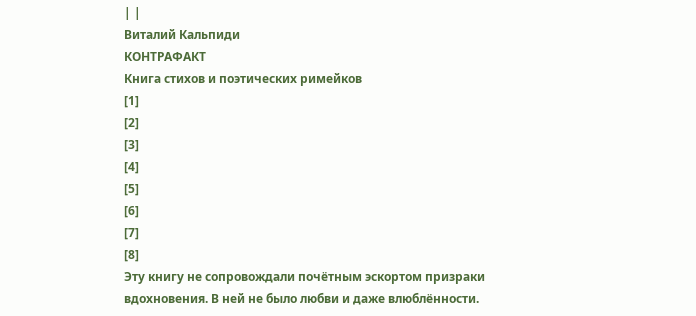| |
Виталий Кaльпиди
КОНТРАФАКТ
Книга стихов и поэтических римейков
[1]
[2]
[3]
[4]
[5]
[6]
[7]
[8]
Эту книгу не сопровождали почётным эскортом призраки
вдохновения. В ней не было любви и даже влюблённости.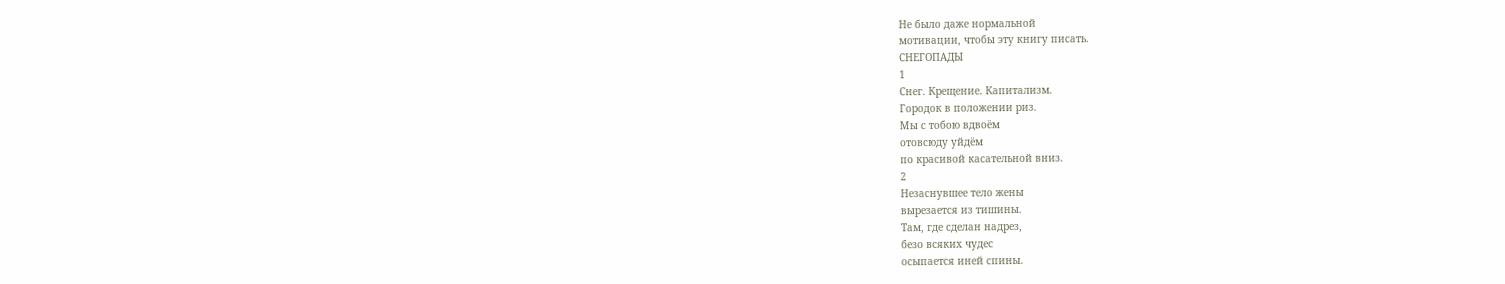Не было даже нормальной
мотивации, чтобы эту книгу писать.
СНЕГОПАДЫ
1
Снег. Крещение. Капитализм.
Городок в положении риз.
Мы с тобою вдвоём
отовсюду уйдём
по красивой касательной вниз.
2
Незаснувшее тело жены
вырезается из тишины.
Там, где сделан надрез,
безо всяких чудес
осыпается иней спины.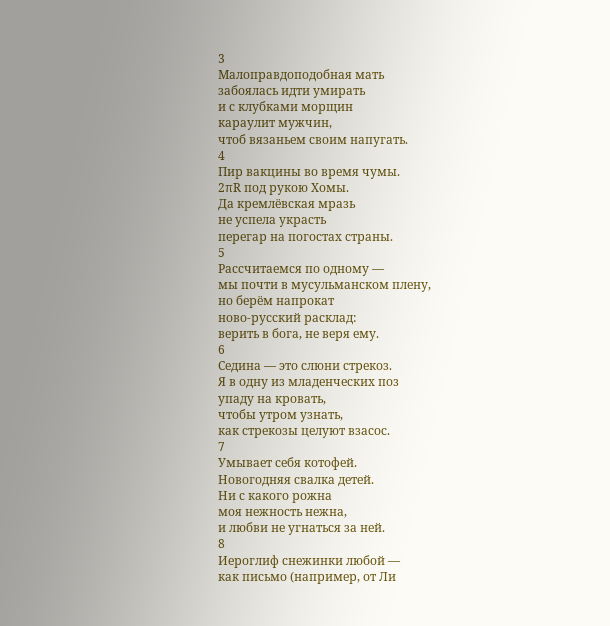3
Малоправдоподобная мать
забоялась идти умирать
и с клубками морщин
караулит мужчин,
чтоб вязаньем своим напугать.
4
Пир вакцины во время чумы.
2πR под рукою Хомы.
Да кремлёвская мразь
не успела украсть
перегар на погостах страны.
5
Рассчитаемся по одному —
мы почти в мусульманском плену,
но берём напрокат
ново-русский расклад:
верить в бога, не веря ему.
6
Седина — это слюни стрекоз.
Я в одну из младенческих поз
упаду на кровать,
чтобы утром узнать,
как стрекозы целуют взасос.
7
Умывает себя котофей.
Новогодняя свалка детей.
Ни с какого рожна
моя нежность нежна,
и любви не угнаться за ней.
8
Иероглиф снежинки любой —
как письмо (например, от Ли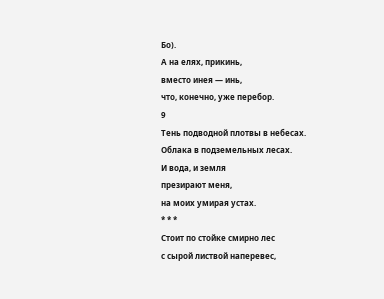Бо).
А на елях, прикинь,
вместо инея — инь,
что, конечно, уже перебор.
9
Тень подводной плотвы в небесах.
Облака в подземельных лесах.
И вода, и земля
презирают меня,
на моих умирая устах.
* * *
Стоит по стойке смирно лес
с сырой листвой наперевес,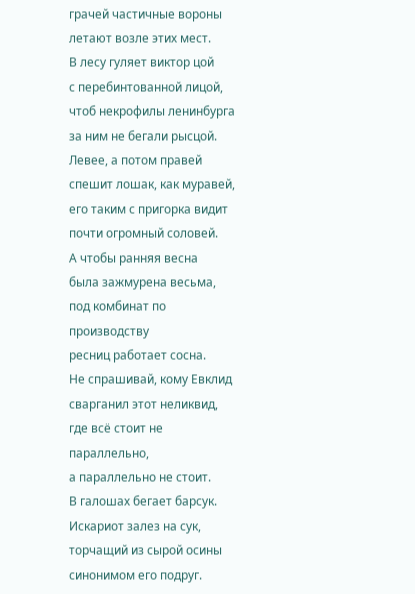грачей частичные вороны
летают возле этих мест.
В лесу гуляет виктор цой
с перебинтованной лицой,
чтоб некрофилы ленинбурга
за ним не бегали рысцой.
Левее, а потом правей
спешит лошак, как муравей,
его таким с пригорка видит
почти огромный соловей.
А чтобы ранняя весна
была зажмурена весьма,
под комбинат по производству
ресниц работает сосна.
Не спрашивай, кому Евклид
сварганил этот неликвид,
где всё стоит не параллельно,
а параллельно не стоит.
В галошах бегает барсук.
Искариот залез на сук,
торчащий из сырой осины
синонимом его подруг.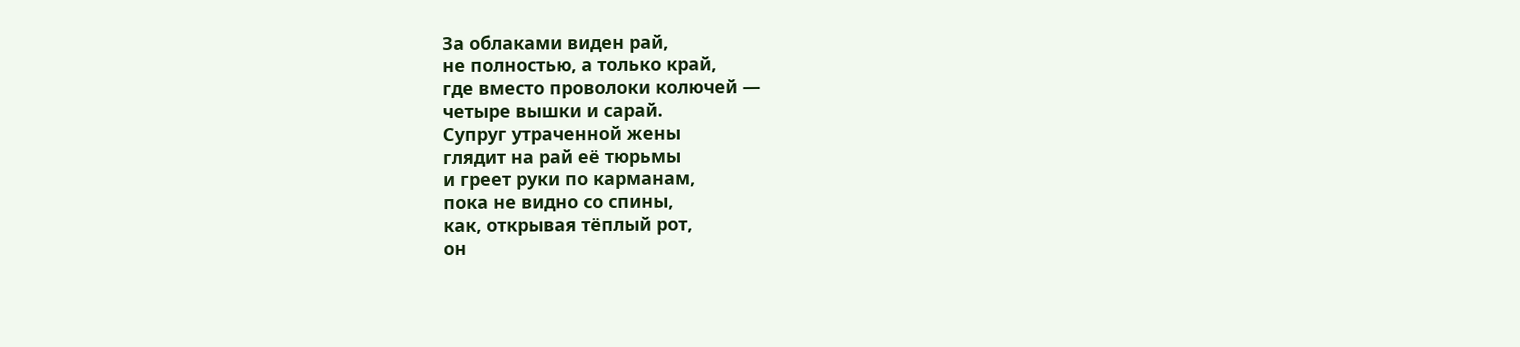За облаками виден рай,
не полностью, а только край,
где вместо проволоки колючей —
четыре вышки и сарай.
Супруг утраченной жены
глядит на рай её тюрьмы
и греет руки по карманам,
пока не видно со спины,
как, открывая тёплый рот,
он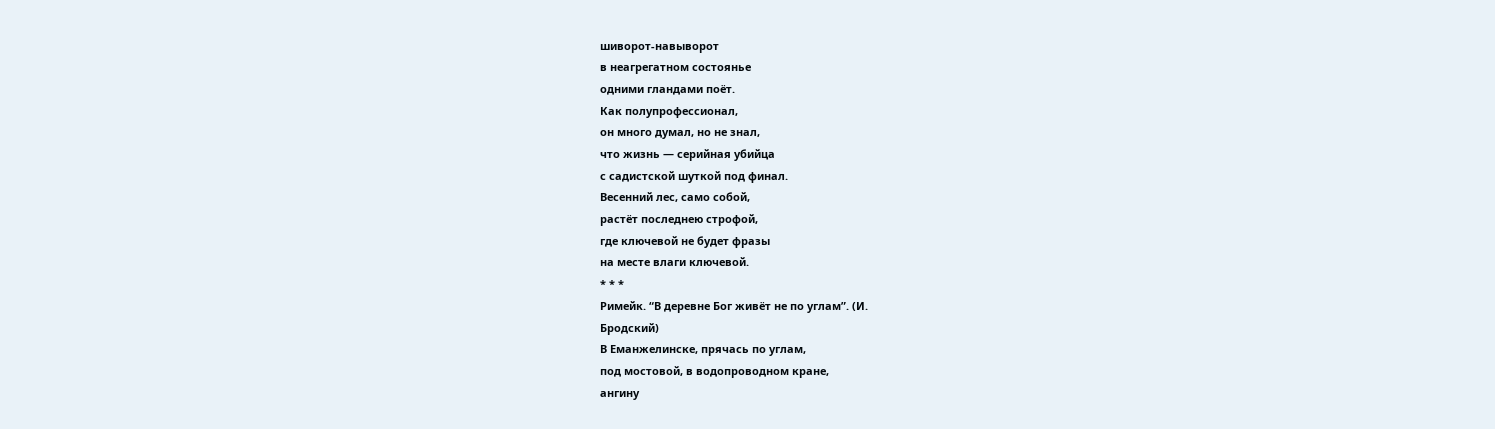шиворот-навыворот
в неагрегатном состоянье
одними гландами поёт.
Как полупрофессионал,
он много думал, но не знал,
что жизнь — серийная убийца
с садистской шуткой под финал.
Весенний лес, само собой,
растёт последнею строфой,
где ключевой не будет фразы
на месте влаги ключевой.
* * *
Римейк. “В деревне Бог живёт не по углам”. (И.
Бродский)
В Еманжелинске, прячась по углам,
под мостовой, в водопроводном кране,
ангину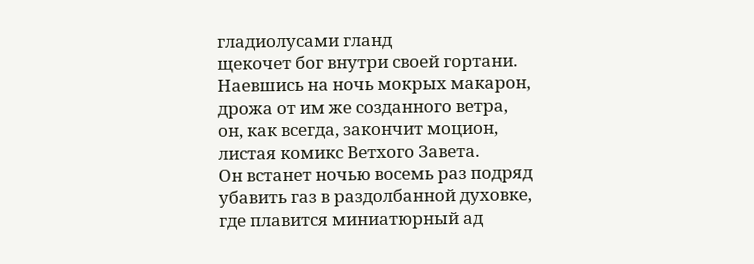гладиолусами гланд
щекочет бог внутри своей гортани.
Наевшись на ночь мокрых макарон,
дрожа от им же созданного ветра,
он, как всегда, закончит моцион,
листая комикс Ветхого Завета.
Он встанет ночью восемь раз подряд
убавить газ в раздолбанной духовке,
где плавится миниатюрный ад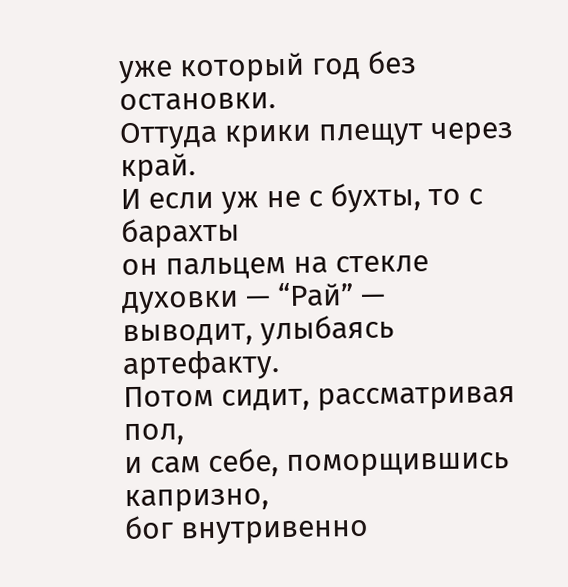уже который год без остановки.
Оттуда крики плещут через край.
И если уж не с бухты, то с барахты
он пальцем на стекле духовки — “Рай” —
выводит, улыбаясь артефакту.
Потом сидит, рассматривая пол,
и сам себе, поморщившись капризно,
бог внутривенно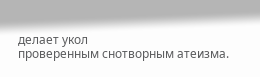делает укол
проверенным снотворным атеизма.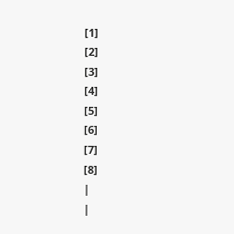[1]
[2]
[3]
[4]
[5]
[6]
[7]
[8]
|
|